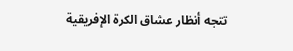تتجه أنظار عشاق الكرة الإفريقية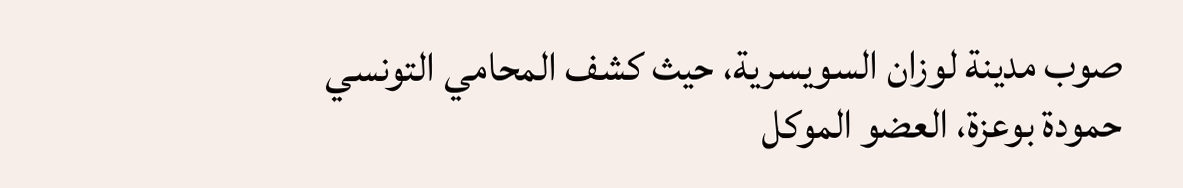صوب مدينة لوزان السويسرية، حيث كشف المحامي التونسي حمودة بوعزة، العضو الموكل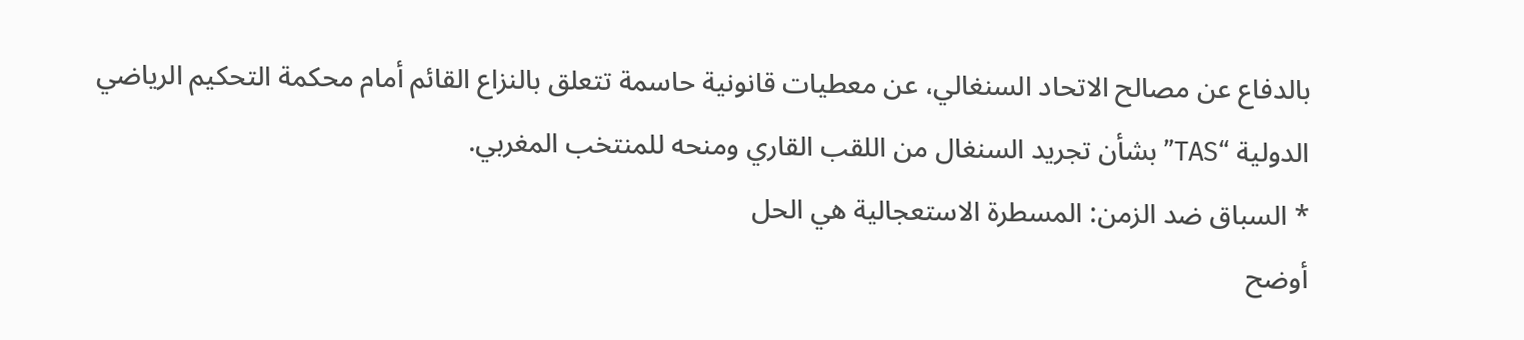بالدفاع عن مصالح الاتحاد السنغالي، عن معطيات قانونية حاسمة تتعلق بالنزاع القائم أمام محكمة التحكيم الرياضي الدولية “TAS” بشأن تجريد السنغال من اللقب القاري ومنحه للمنتخب المغربي.
* السباق ضد الزمن: المسطرة الاستعجالية هي الحل
أوضح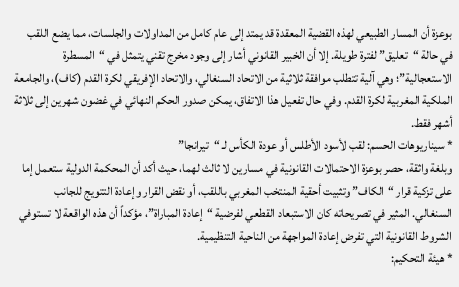بوعزة أن المسار الطبيعي لهذه القضية المعقدة قد يمتد إلى عام كامل من المداولات والجلسات، مما يضع اللقب في حالة “تعليق” لفترة طويلة. إلا أن الخبير القانوني أشار إلى وجود مخرج تقني يتمثل في “المسطرة الاستعجالية”؛ وهي آلية تتطلب موافقة ثلاثية من الاتحاد السنغالي، والاتحاد الإفريقي لكرة القدم (كاف)، والجامعة الملكية المغربية لكرة القدم. وفي حال تفعيل هذا الاتفاق، يمكن صدور الحكم النهائي في غضون شهرين إلى ثلاثة أشهر فقط.
* سيناريوهات الحسم: لقب لأسود الأطلس أو عودة الكأس لـ “تيرانجا”
وبلغة واثقة، حصر بوعزة الاحتمالات القانونية في مسارين لا ثالث لهما، حيث أكد أن المحكمة الدولية ستعمل إما على تزكية قرار “الكاف” وتثبيت أحقية المنتخب المغربي باللقب، أو نقض القرار وإعادة التتويج للجانب السنغالي. المثير في تصريحاته كان الاستبعاد القطعي لفرضية “إعادة المباراة”، مؤكداً أن هذه الواقعة لا تستوفي الشروط القانونية التي تفرض إعادة المواجهة من الناحية التنظيمية.
* هيئة التحكيم: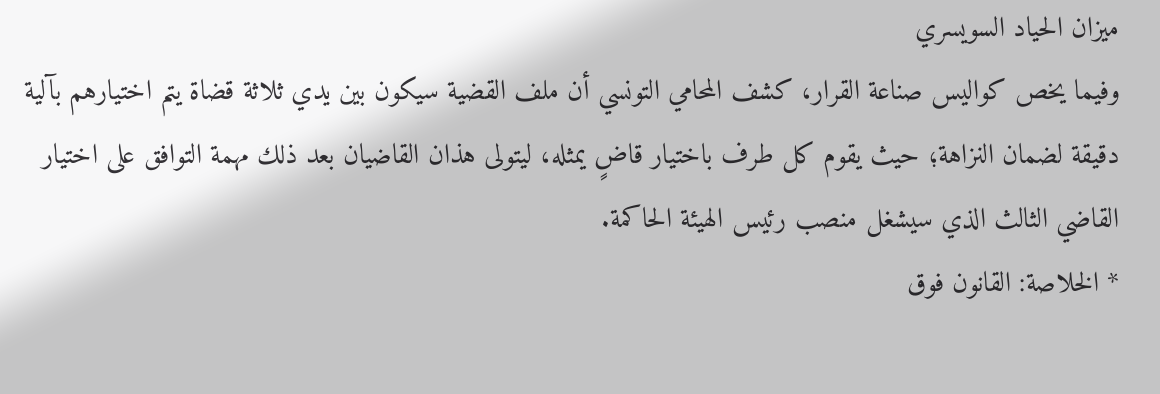ميزان الحياد السويسري
وفيما يخص كواليس صناعة القرار، كشف المحامي التونسي أن ملف القضية سيكون بين يدي ثلاثة قضاة يتم اختيارهم بآلية دقيقة لضمان النزاهة؛ حيث يقوم كل طرف باختيار قاضٍ يمثله، ليتولى هذان القاضيان بعد ذلك مهمة التوافق على اختيار القاضي الثالث الذي سيشغل منصب رئيس الهيئة الحاكمة.
* الخلاصة: القانون فوق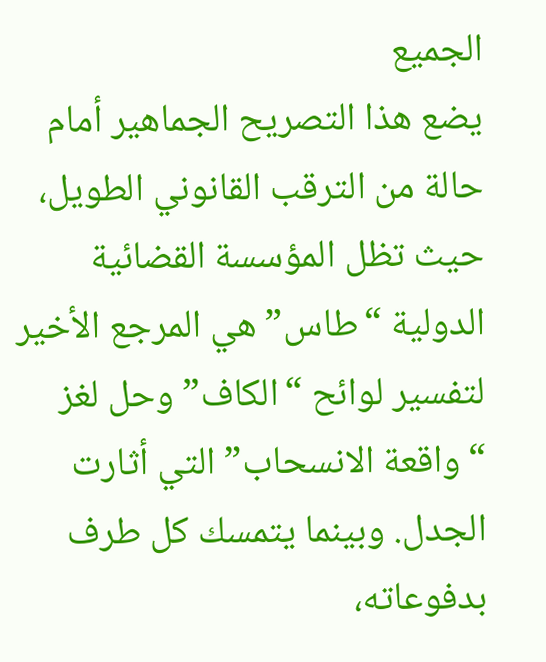الجميع
يضع هذا التصريح الجماهير أمام حالة من الترقب القانوني الطويل، حيث تظل المؤسسة القضائية الدولية “طاس” هي المرجع الأخير لتفسير لوائح “الكاف” وحل لغز “واقعة الانسحاب” التي أثارت الجدل. وبينما يتمسك كل طرف بدفوعاته،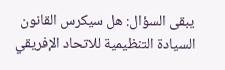يبقى السؤال: هل سيكرس القانون السيادة التنظيمية للاتحاد الإفريقي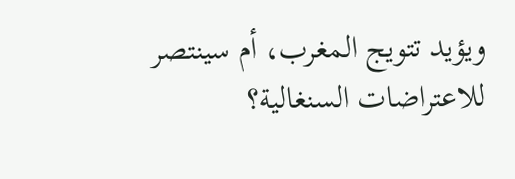ويؤيد تتويج المغرب، أم سينتصر للاعتراضات السنغالية؟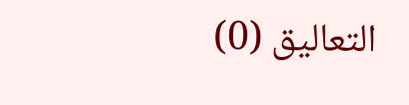التعاليق (0)